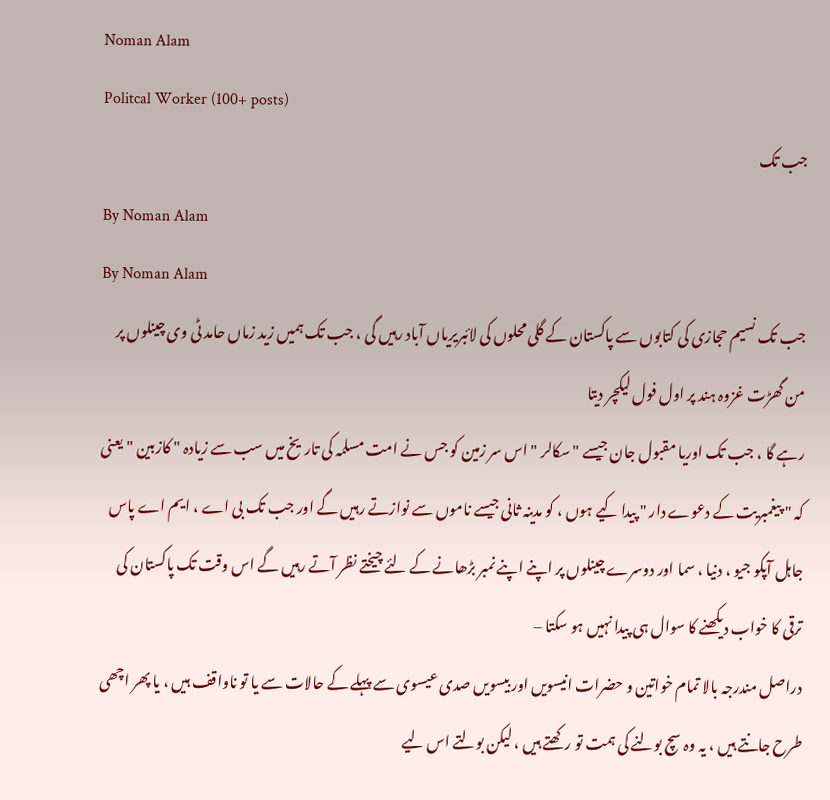Noman Alam
Politcal Worker (100+ posts)
جب تک
By Noman Alam
By Noman Alam
جب تک نسیم حجازی کی کتابوں سے پاکستان کے گلی محلوں کی لائبریریاں آباد رہیں گی ، جب تک ہمیں زید زماں حامد ٹی وی چینلوں پر من گھڑت غزوہ ہند پر اول فول لیکچر دیتا
رہے گا ، جب تک اوریا مقبول جان جیسے " سکالر " اس سر زمین کو جس نے امت مسلمہ کی تاریخ میں سب سے زیادہ " کازبین " یعنی کہ " پیغمبریت کے دعوے دار " پیدا کیے ہوں ، کو مدینہ ثانی جیسے ناموں سے نوازتے رہیں گے اور جب تک بی اے ، ایم اے پاس جاہل آپکو جیو ، دنیا ، سما اور دوسرے چینلوں پر اپنے اپنے نمبر بڑھانے کے لئے چیختے نظر آتے رہیں گے اس وقت تک پاکستان کی ترقی کا خواب دیکھنے کا سوال ہی پیدا نہیں ہو سکتا –
دراصل مندرجہ بالا تمام خواتین و حضرات انیسویں اور بیسویں صدی عیسوی سے پہلے کے حالات سے یا تو ناواقف ہیں ، یا پھر اچھی طرح جانتے ہیں ، یہ وہ سچ بولنے کی ہمت تو رکھتے ہیں ، لیکن بولتے اس لیے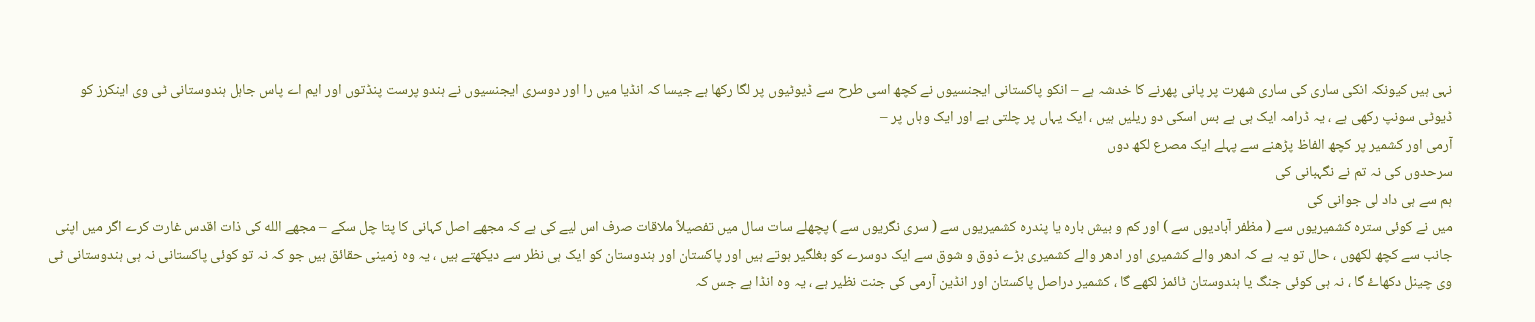نہی ہیں کیونکہ انکی ساری کی ساری شھرت پر پانی پھرنے کا خدشہ ہے – انکو پاکستانی ایجنسیوں نے کچھ اسی طرح سے ڈیوٹیوں پر لگا رکھا ہے جیسا کہ انڈیا میں را اور دوسری ایجنسیوں نے ہندو پرست پنڈتوں اور ایم اے پاس جاہل ہندوستانی ٹی وی اینکرز کو ڈیوٹی سونپ رکھی ہے ، یہ ڈرامہ ایک ہی ہے بس اسکی دو ریلیں ہیں ، ایک یہاں پر چلتی ہے اور ایک وہاں پر –
آرمی اور کشمیر پر کچھ الفاظ پڑھنے سے پہلے ایک مصرع لکھ دوں
سرحدوں کی نہ تم نے نگہبانی کی
ہم سے ہی داد لی جوانی کی
میں نے کوئی سترہ کشمیریوں سے ( مظفر آبادیوں سے ) اور کم و بیش بارہ یا پندرہ کشمیریوں سے ( سری نگریوں سے ) پچھلے سات سال میں تفصیلاً ملاقات صرف اس لیے کی ہے کہ مجھے اصل کہانی کا پتا چل سکے – مجھے الله کی ذات اقدس غارت کرے اگر میں اپنی جانب سے کچھ لکھوں ، حال تو یہ ہے کہ ادھر والے کشمیری اور ادھر والے کشمیری بڑے ذوق و شوق سے ایک دوسرے کو بغلگیر ہوتے ہیں اور پاکستان اور ہندوستان کو ایک ہی نظر سے دیکھتے ہیں ، یہ وہ زمینی حقائق ہیں جو کہ نہ تو کوئی پاکستانی نہ ہی ہندوستانی ٹی وی چینل دکھاۓ گا ، نہ ہی کوئی جنگ یا ہندوستان ٹائمز لکھے گا ، کشمیر دراصل پاکستان اور انڈین آرمی کی جنت نظیر ہے ، یہ وہ انڈا ہے جس کہ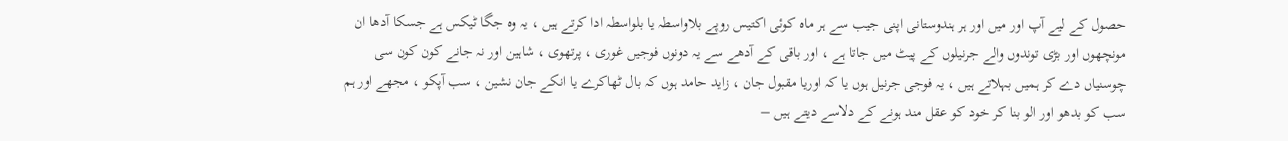حصول کے لیے آپ اور میں اور ہر ہندوستانی اپنی جیب سے ہر ماہ کوئی اکتیس روپے بلاواسطہ یا بلواسطہ ادا کرتے ہیں ، یہ وہ جگا ٹیکس ہے جسکا آدھا ان مونچھوں اور بڑی توندوں والے جرنیلوں کے پیٹ میں جاتا ہے ، اور باقی کے آدھے سے یہ دونوں فوجیں غوری ، پرتھوی ، شاہین اور نہ جانے کون کون سی چوسنیاں دے کر ہمیں بہلاتے ہیں ، یہ فوجی جرنیل ہوں یا کہ اوریا مقبول جان ، زاید حامد ہوں کہ بال ٹھاکرے یا انکے جان نشین ، سب آپکو ، مجھے اور ہم سب کو بدھو اور الو بنا کر خود کو عقل مند ہونے کے دلاسے دیتے ہیں –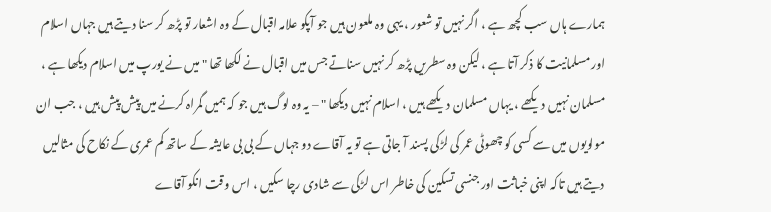ہمارے ہاں سب کچھ ہے ، اگر نہیں تو شعور ، یہی وہ ملعون ہیں جو آپکو علامہ اقبال کے وہ اشعار تو پڑھ کر سنا دیتے ہیں جہاں اسلام اور مسلمانیت کا ذکر آتا ہے ، لیکن وہ سطریں پڑھ کر نہیں سناتے جس میں اقبال نے لکھا تھا " میں نے یورپ میں اسلام دیکھا ہے ، مسلمان نہیں دیکھے ، یہاں مسلمان دیکھے ہیں ، اسلام نہیں دیکھا " – یہ وہ لوگ ہیں جو کہ ہمیں گمراہ کرنے میں پیش پیش ہیں ، جب ان مولویوں میں سے کسی کو چھوٹی عمر کی لڑکی پسند آ جاتی ہے تو یہ آقاے دو جہاں کے بی بی عایشہ کے ساتھ کم عمری کے نکاح کی مثالیں دیتے ہیں تاکہ اپنی خباثت اور جنسی تسکین کی خاطر اس لڑکی سے شادی رچا سکیں ، اس وقت انکو آقاے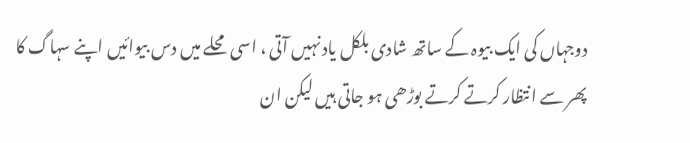دوجہاں کی ایک بیوہ کے ساتھ شادی بلکل یاد نہیں آتی ، اسی محلے میں دس بیوائیں اپنے سہاگ کا پھر سے انتظار کرتے کرتے بوڑھی ہو جاتی ہیں لیکن ان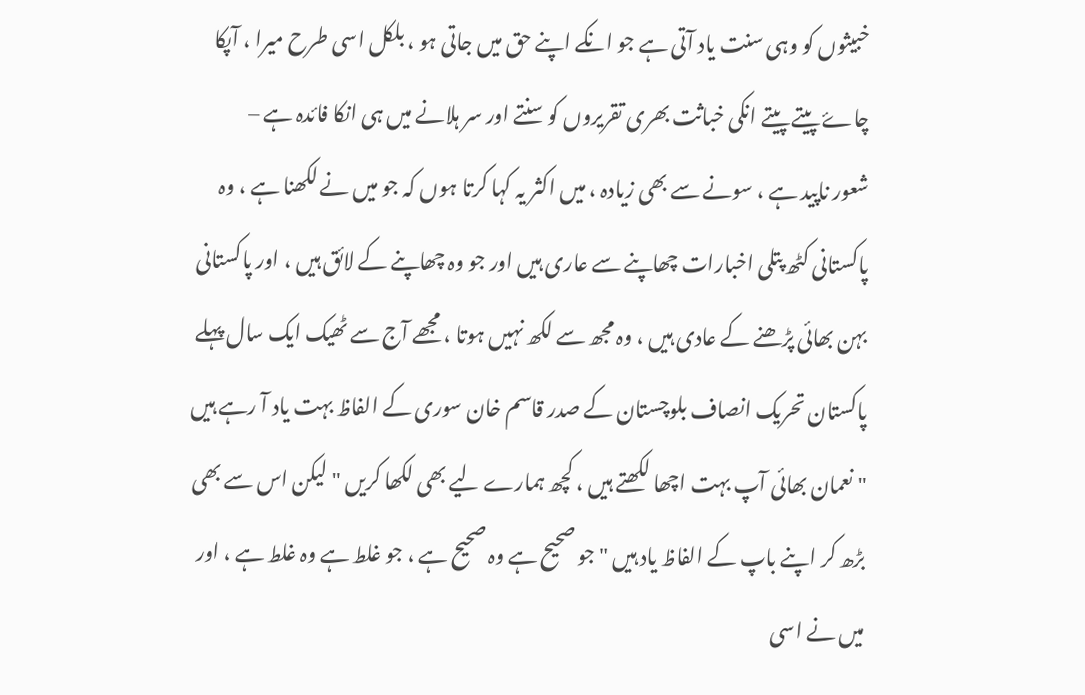خبیثوں کو وہی سنت یاد آتی ہے جو انکے اپنے حق میں جاتی ہو ، بلکل اسی طرح میرا ، آپکا چاۓ پیتے پیتے انکی خباثت بھری تقریروں کو سنتے اور سر ہلانے میں ہی انکا فائدہ ہے –
شعور ناپید ہے ، سونے سے بھی زیادہ ، میں اکثر یہ کہا کرتا ہوں کہ جو میں نے لکھنا ہے ، وہ پاکستانی کٹھ پتلی اخبارات چھاپنے سے عاری ہیں اور جو وہ چھاپنے کے لائق ہیں ، اور پاکستانی بہن بھائی پڑھنے کے عادی ہیں ، وہ مجھ سے لکھ نہیں ہوتا ، مجھے آج سے ٹھیک ایک سال پہلے پاکستان تحریک انصاف بلوچستان کے صدر قاسم خان سوری کے الفاظ بہت یاد آ رہے ہیں " نعمان بھائی آپ بہت اچھا لکھتے ہیں ، کچھ ہمارے لیے بھی لکھا کریں " لیکن اس سے بھی بڑھ کر اپنے باپ کے الفاظ یاد ہیں " جو صحیح ہے وہ صحیح ہے ، جو غلط ہے وہ غلط ہے ، اور میں نے اسی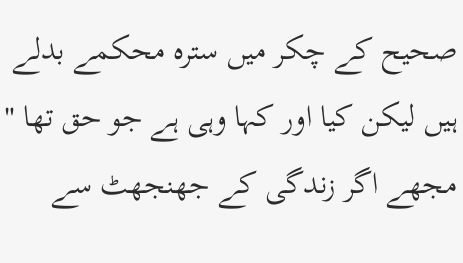صحیح کے چکر میں سترہ محکمے بدلے ہیں لیکن کیا اور کہا وہی ہے جو حق تھا "
مجھے اگر زندگی کے جھنجھٹ سے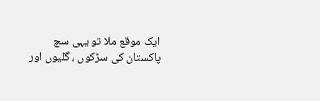ایک موقع ملا تو یہی سچ پاکستان کی سڑکوں ، گلیوں اور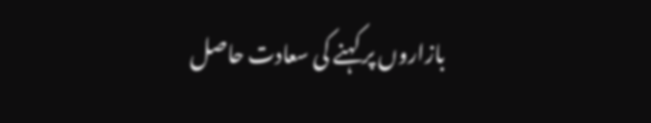بازاروں پر کہنے کی سعادت حاصل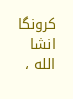کرونگا انشا الله ،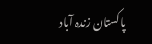پاکستان زندہ آباد